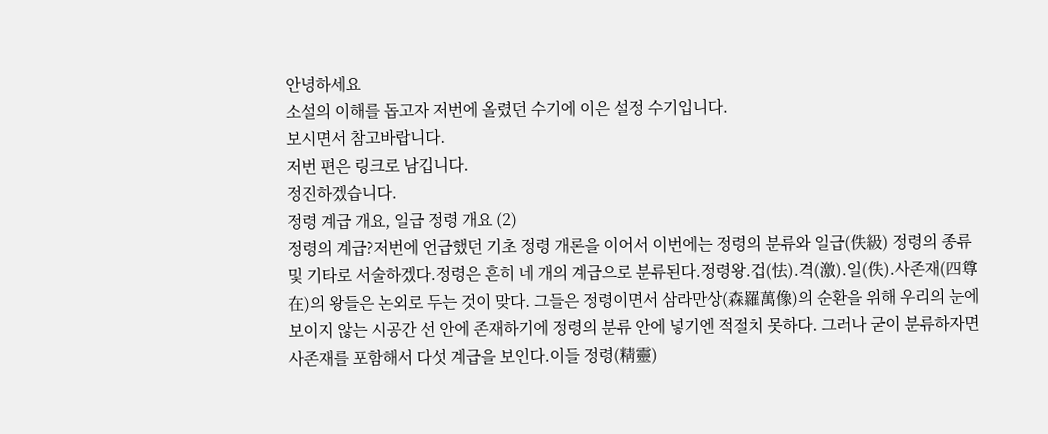안녕하세요
소설의 이해를 돕고자 저번에 올렸던 수기에 이은 설정 수기입니다.
보시면서 참고바랍니다.
저번 편은 링크로 남깁니다.
정진하겠습니다.
정령 계급 개요, 일급 정령 개요 (2)
정령의 계급?저번에 언급했던 기초 정령 개론을 이어서 이번에는 정령의 분류와 일급(佚級) 정령의 종류 및 기타로 서술하겠다.정령은 흔히 네 개의 계급으로 분류된다.정령왕.겁(怯).격(激).일(佚).사존재(四尊在)의 왕들은 논외로 두는 것이 맞다. 그들은 정령이면서 삼라만상(森羅萬像)의 순환을 위해 우리의 눈에 보이지 않는 시공간 선 안에 존재하기에 정령의 분류 안에 넣기엔 적절치 못하다. 그러나 굳이 분류하자면 사존재를 포함해서 다섯 계급을 보인다.이들 정령(精靈)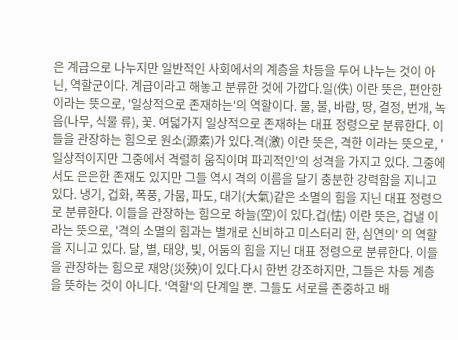은 계급으로 나누지만 일반적인 사회에서의 계층을 차등을 두어 나누는 것이 아닌, 역할군이다. 계급이라고 해놓고 분류한 것에 가깝다.일(佚) 이란 뜻은, 편안한 이라는 뜻으로, '일상적으로 존재하는'의 역할이다. 물, 불, 바람, 땅, 결정, 번개, 녹음(나무, 식물 류), 꽃. 여덟가지 일상적으로 존재하는 대표 정령으로 분류한다. 이들을 관장하는 힘으로 원소(源素)가 있다.격(激) 이란 뜻은, 격한 이라는 뜻으로, '일상적이지만 그중에서 격렬히 움직이며 파괴적인'의 성격을 가지고 있다. 그중에서도 은은한 존재도 있지만 그들 역시 격의 이름을 달기 충분한 강력함을 지니고 있다. 냉기, 겁화, 폭풍, 가뭄, 파도, 대기(大氣)같은 소멸의 힘을 지닌 대표 정령으로 분류한다. 이들을 관장하는 힘으로 하늘(空)이 있다.겁(怯) 이란 뜻은, 겁낼 이라는 뜻으로, '격의 소멸의 힘과는 별개로 신비하고 미스터리 한, 심연의' 의 역할을 지니고 있다. 달, 별, 태양, 빛, 어둠의 힘을 지닌 대표 정령으로 분류한다. 이들을 관장하는 힘으로 재앙(災殃)이 있다.다시 한번 강조하지만, 그들은 차등 계층을 뜻하는 것이 아니다. '역할'의 단계일 뿐. 그들도 서로를 존중하고 배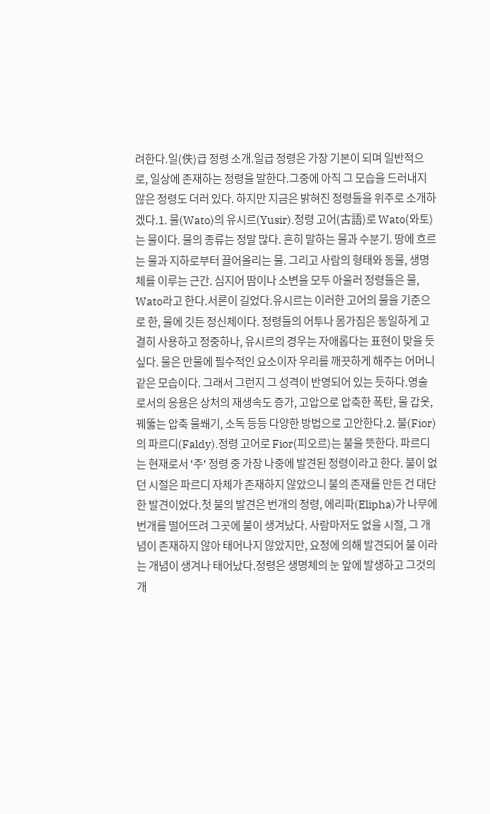려한다.일(佚)급 정령 소개.일급 정령은 가장 기본이 되며 일반적으로, 일상에 존재하는 정령을 말한다.그중에 아직 그 모습을 드러내지 않은 정령도 더러 있다. 하지만 지금은 밝혀진 정령들을 위주로 소개하겠다.1. 물(Wato)의 유시르(Yusir).정령 고어(古語)로 Wato(와토)는 물이다. 물의 종류는 정말 많다. 흔히 말하는 물과 수분기. 땅에 흐르는 물과 지하로부터 끌어올리는 물. 그리고 사람의 형태와 동물, 생명체를 이루는 근간. 심지어 땀이나 소변을 모두 아울러 정령들은 물, Wato라고 한다.서론이 길었다.유시르는 이러한 고어의 물을 기준으로 한, 물에 깃든 정신체이다. 정령들의 어투나 몸가짐은 동일하게 고결히 사용하고 정중하나, 유시르의 경우는 자애롭다는 표현이 맞을 듯싶다. 물은 만물에 필수적인 요소이자 우리를 깨끗하게 해주는 어머니같은 모습이다. 그래서 그런지 그 성격이 반영되어 있는 듯하다.영술로서의 응용은 상처의 재생속도 증가, 고압으로 압축한 폭탄, 물 갑옷, 꿰뚫는 압축 물쐐기, 소독 등등 다양한 방법으로 고안한다.2. 불(Fior)의 파르디(Faldy).정령 고어로 Fior(피오르)는 불을 뜻한다. 파르디는 현재로서 '주' 정령 중 가장 나중에 발견된 정령이라고 한다. 불이 없던 시절은 파르디 자체가 존재하지 않았으니 불의 존재를 만든 건 대단한 발견이었다.첫 불의 발견은 번개의 정령, 에리파(Elipha)가 나무에 번개를 떨어뜨려 그곳에 불이 생겨났다. 사람마저도 없을 시절, 그 개념이 존재하지 않아 태어나지 않았지만, 요정에 의해 발견되어 불 이라는 개념이 생겨나 태어났다.정령은 생명체의 눈 앞에 발생하고 그것의 개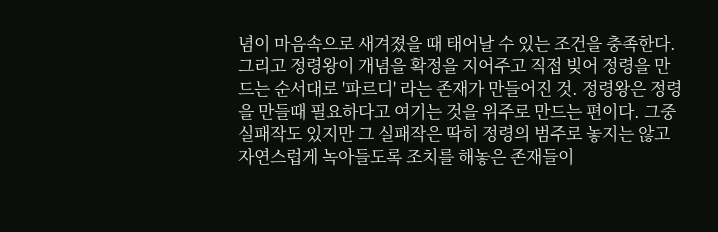념이 마음속으로 새겨졌을 때 태어날 수 있는 조건을 충족한다. 그리고 정령왕이 개념을 확정을 지어주고 직접 빚어 정령을 만드는 순서대로 '파르디' 라는 존재가 만들어진 것. 정령왕은 정령을 만들때 필요하다고 여기는 것을 위주로 만드는 편이다. 그중 실패작도 있지만 그 실패작은 딱히 정령의 범주로 놓지는 않고 자연스럽게 녹아들도록 조치를 해놓은 존재들이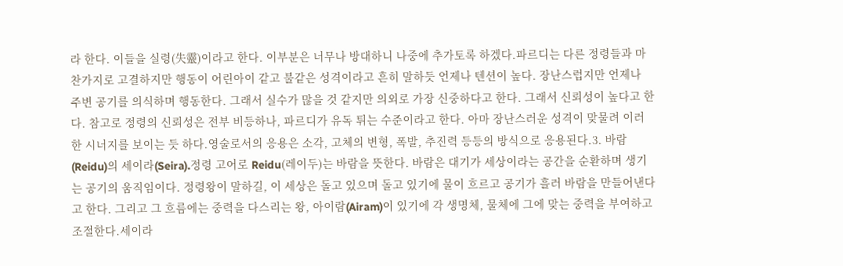라 한다. 이들을 실령(失靈)이라고 한다. 이부분은 너무나 방대하니 나중에 추가토록 하겠다.파르디는 다른 정령들과 마찬가지로 고결하지만 행동이 어린아이 같고 불같은 성격이라고 흔히 말하듯 언제나 텐션이 높다. 장난스럽지만 언제나 주변 공기를 의식하며 행동한다. 그래서 실수가 많을 것 같지만 의외로 가장 신중하다고 한다. 그래서 신뢰성이 높다고 한다. 참고로 정령의 신뢰성은 전부 비등하나, 파르디가 유독 튀는 수준이라고 한다. 아마 장난스러운 성격이 맞물려 이러한 시너지를 보이는 듯 하다.영술로서의 응용은 소각, 고체의 변형, 폭발, 추진력 등등의 방식으로 응용된다.3. 바람(Reidu)의 세이라(Seira).정령 고어로 Reidu(레이두)는 바람을 뜻한다. 바람은 대기가 세상이라는 공간을 순환하며 생기는 공기의 움직임이다. 정령왕이 말하길, 이 세상은 돌고 있으며 돌고 있기에 물이 흐르고 공기가 흘러 바람을 만들어낸다고 한다. 그리고 그 흐름에는 중력을 다스리는 왕, 아이람(Airam)이 있기에 각 생명체, 물체에 그에 맞는 중력을 부여하고 조절한다.세이라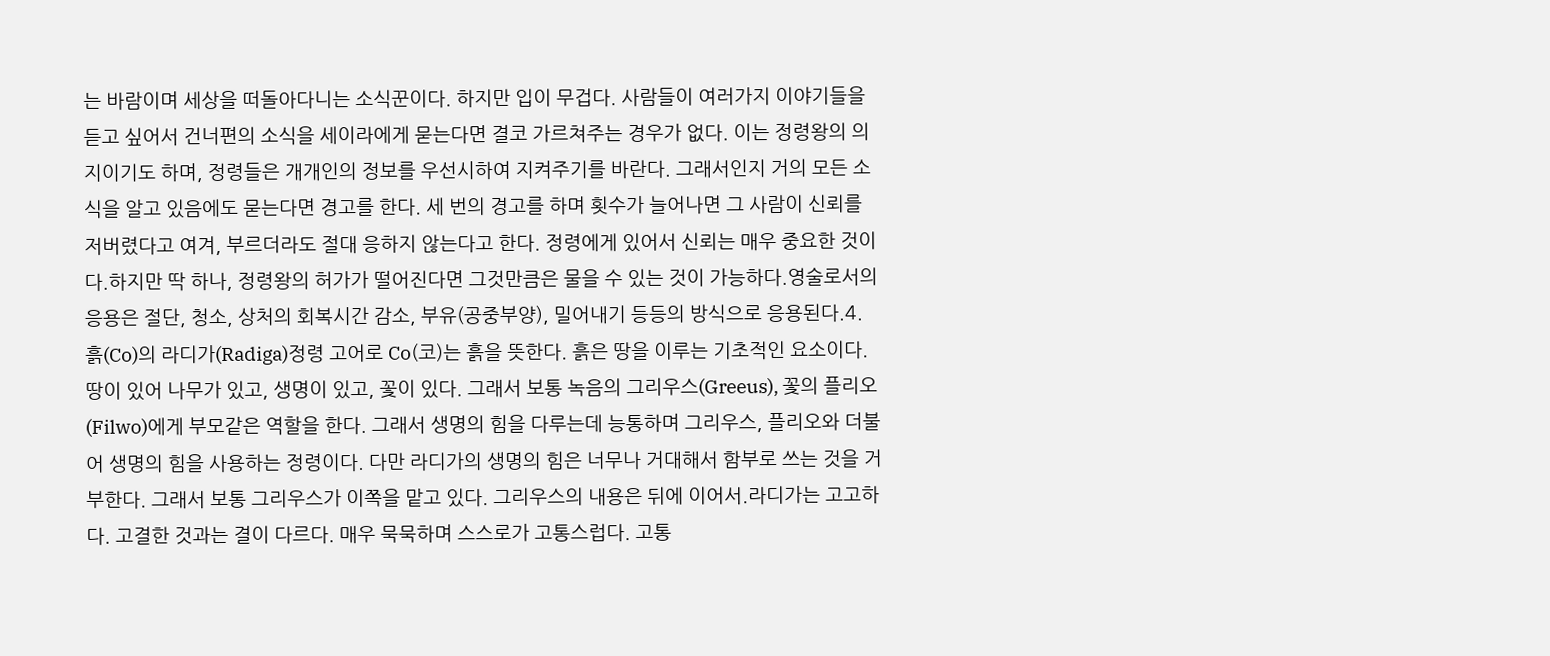는 바람이며 세상을 떠돌아다니는 소식꾼이다. 하지만 입이 무겁다. 사람들이 여러가지 이야기들을 듣고 싶어서 건너편의 소식을 세이라에게 묻는다면 결코 가르쳐주는 경우가 없다. 이는 정령왕의 의지이기도 하며, 정령들은 개개인의 정보를 우선시하여 지켜주기를 바란다. 그래서인지 거의 모든 소식을 알고 있음에도 묻는다면 경고를 한다. 세 번의 경고를 하며 횟수가 늘어나면 그 사람이 신뢰를 저버렸다고 여겨, 부르더라도 절대 응하지 않는다고 한다. 정령에게 있어서 신뢰는 매우 중요한 것이다.하지만 딱 하나, 정령왕의 허가가 떨어진다면 그것만큼은 물을 수 있는 것이 가능하다.영술로서의 응용은 절단, 청소, 상처의 회복시간 감소, 부유(공중부양), 밀어내기 등등의 방식으로 응용된다.4. 흙(Co)의 라디가(Radiga)정령 고어로 Co(코)는 흙을 뜻한다. 흙은 땅을 이루는 기초적인 요소이다. 땅이 있어 나무가 있고, 생명이 있고, 꽃이 있다. 그래서 보통 녹음의 그리우스(Greeus), 꽃의 플리오(Filwo)에게 부모같은 역할을 한다. 그래서 생명의 힘을 다루는데 능통하며 그리우스, 플리오와 더불어 생명의 힘을 사용하는 정령이다. 다만 라디가의 생명의 힘은 너무나 거대해서 함부로 쓰는 것을 거부한다. 그래서 보통 그리우스가 이쪽을 맡고 있다. 그리우스의 내용은 뒤에 이어서.라디가는 고고하다. 고결한 것과는 결이 다르다. 매우 묵묵하며 스스로가 고통스럽다. 고통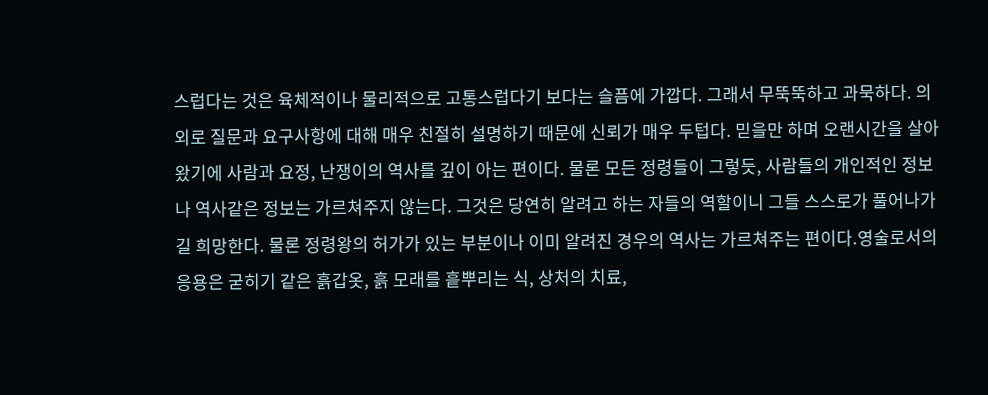스럽다는 것은 육체적이나 물리적으로 고통스럽다기 보다는 슬픔에 가깝다. 그래서 무뚝뚝하고 과묵하다. 의외로 질문과 요구사항에 대해 매우 친절히 설명하기 때문에 신뢰가 매우 두텁다. 믿을만 하며 오랜시간을 살아왔기에 사람과 요정, 난쟁이의 역사를 깊이 아는 편이다. 물론 모든 정령들이 그렇듯, 사람들의 개인적인 정보나 역사같은 정보는 가르쳐주지 않는다. 그것은 당연히 알려고 하는 자들의 역할이니 그들 스스로가 풀어나가길 희망한다. 물론 정령왕의 허가가 있는 부분이나 이미 알려진 경우의 역사는 가르쳐주는 편이다.영술로서의 응용은 굳히기 같은 흙갑옷, 흙 모래를 흩뿌리는 식, 상처의 치료,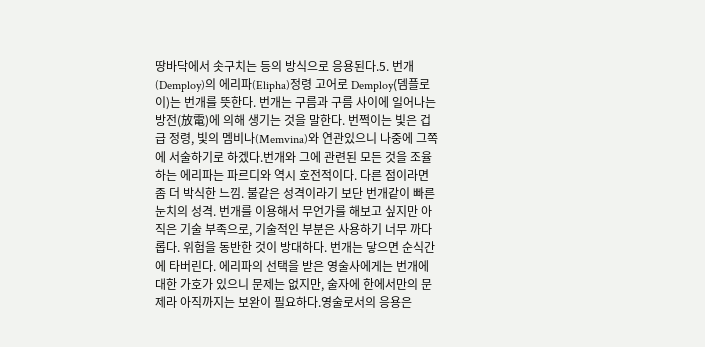땅바닥에서 솟구치는 등의 방식으로 응용된다.5. 번개(Demploy)의 에리파(Elipha)정령 고어로 Demploy(뎀플로이)는 번개를 뜻한다. 번개는 구름과 구름 사이에 일어나는 방전(放電)에 의해 생기는 것을 말한다. 번쩍이는 빛은 겁급 정령, 빛의 멤비나(Memvina)와 연관있으니 나중에 그쪽에 서술하기로 하겠다.번개와 그에 관련된 모든 것을 조율하는 에리파는 파르디와 역시 호전적이다. 다른 점이라면 좀 더 박식한 느낌. 불같은 성격이라기 보단 번개같이 빠른 눈치의 성격. 번개를 이용해서 무언가를 해보고 싶지만 아직은 기술 부족으로, 기술적인 부분은 사용하기 너무 까다롭다. 위험을 동반한 것이 방대하다. 번개는 닿으면 순식간에 타버린다. 에리파의 선택을 받은 영술사에게는 번개에 대한 가호가 있으니 문제는 없지만, 술자에 한에서만의 문제라 아직까지는 보완이 필요하다.영술로서의 응용은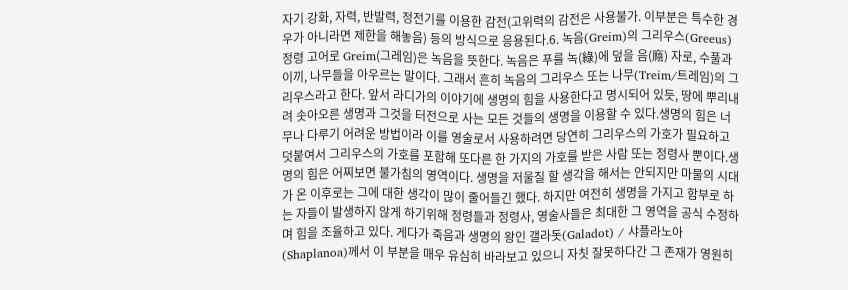자기 강화, 자력, 반발력, 정전기를 이용한 감전(고위력의 감전은 사용불가. 이부분은 특수한 경우가 아니라면 제한을 해놓음) 등의 방식으로 응용된다.6. 녹음(Greim)의 그리우스(Greeus)정령 고어로 Greim(그레임)은 녹음을 뜻한다. 녹음은 푸를 녹(綠)에 덮을 음(廕) 자로, 수풀과 이끼, 나무들을 아우르는 말이다. 그래서 흔히 녹음의 그리우스 또는 나무(Treim/트레임)의 그리우스라고 한다. 앞서 라디가의 이야기에 생명의 힘을 사용한다고 명시되어 있듯, 땅에 뿌리내려 솟아오른 생명과 그것을 터전으로 사는 모든 것들의 생명을 이용할 수 있다.생명의 힘은 너무나 다루기 어려운 방법이라 이를 영술로서 사용하려면 당연히 그리우스의 가호가 필요하고 덧붙여서 그리우스의 가호를 포함해 또다른 한 가지의 가호를 받은 사람 또는 정령사 뿐이다.생명의 힘은 어찌보면 불가침의 영역이다. 생명을 저울질 할 생각을 해서는 안되지만 마물의 시대가 온 이후로는 그에 대한 생각이 많이 줄어들긴 했다. 하지만 여전히 생명을 가지고 함부로 하는 자들이 발생하지 않게 하기위해 정령들과 정령사, 영술사들은 최대한 그 영역을 공식 수정하며 힘을 조율하고 있다. 게다가 죽음과 생명의 왕인 갤라돗(Galadot) / 샤플라노아(Shaplanoa)께서 이 부분을 매우 유심히 바라보고 있으니 자칫 잘못하다간 그 존재가 영원히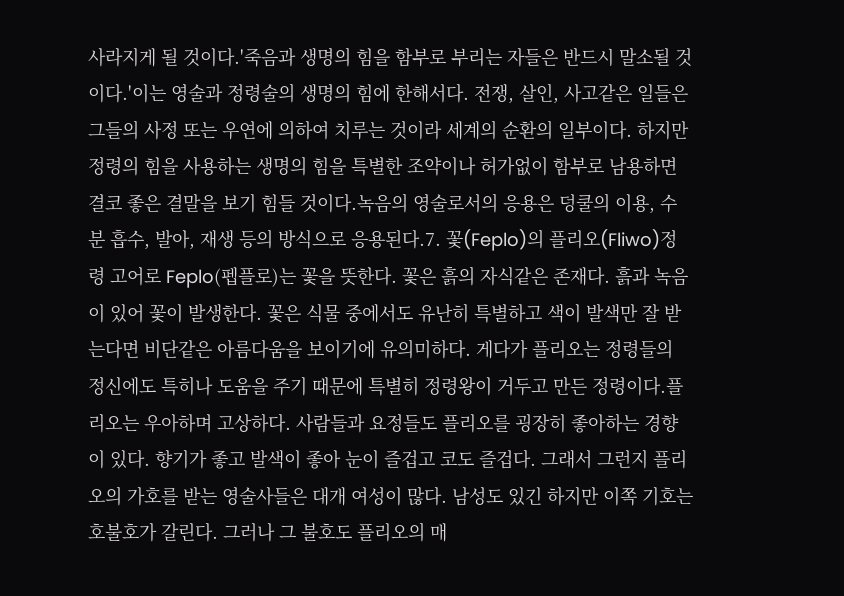사라지게 될 것이다.'죽음과 생명의 힘을 함부로 부리는 자들은 반드시 말소될 것이다.'이는 영술과 정령술의 생명의 힘에 한해서다. 전쟁, 살인, 사고같은 일들은 그들의 사정 또는 우연에 의하여 치루는 것이라 세계의 순환의 일부이다. 하지만 정령의 힘을 사용하는 생명의 힘을 특별한 조약이나 허가없이 함부로 남용하면 결코 좋은 결말을 보기 힘들 것이다.녹음의 영술로서의 응용은 덩쿨의 이용, 수분 흡수, 발아, 재생 등의 방식으로 응용된다.7. 꽃(Feplo)의 플리오(Fliwo)정령 고어로 Feplo(펩플로)는 꽃을 뜻한다. 꽃은 흙의 자식같은 존재다. 흙과 녹음이 있어 꽃이 발생한다. 꽃은 식물 중에서도 유난히 특별하고 색이 발색만 잘 받는다면 비단같은 아름다움을 보이기에 유의미하다. 게다가 플리오는 정령들의 정신에도 특히나 도움을 주기 때문에 특별히 정령왕이 거두고 만든 정령이다.플리오는 우아하며 고상하다. 사람들과 요정들도 플리오를 굉장히 좋아하는 경향이 있다. 향기가 좋고 발색이 좋아 눈이 즐겁고 코도 즐겁다. 그래서 그런지 플리오의 가호를 받는 영술사들은 대개 여성이 많다. 남성도 있긴 하지만 이쪽 기호는 호불호가 갈린다. 그러나 그 불호도 플리오의 매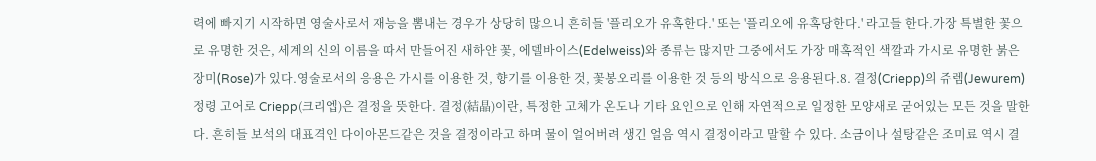력에 빠지기 시작하면 영술사로서 재능을 뽐내는 경우가 상당히 많으니 흔히들 '플리오가 유혹한다.' 또는 '플리오에 유혹당한다.' 라고들 한다.가장 특별한 꽃으로 유명한 것은, 세계의 신의 이름을 따서 만들어진 새하얀 꽃, 에델바이스(Edelweiss)와 종류는 많지만 그중에서도 가장 매혹적인 색깔과 가시로 유명한 붉은 장미(Rose)가 있다.영술로서의 응용은 가시를 이용한 것, 향기를 이용한 것, 꽃봉오리를 이용한 것 등의 방식으로 응용된다.8. 결정(Criepp)의 쥬렘(Jewurem)정령 고어로 Criepp(크리엡)은 결정을 뜻한다. 결정(結晶)이란, 특정한 고체가 온도나 기타 요인으로 인해 자연적으로 일정한 모양새로 굳어있는 모든 것을 말한다. 흔히들 보석의 대표격인 다이아몬드같은 것을 결정이라고 하며 물이 얼어버려 생긴 얼음 역시 결정이라고 말할 수 있다. 소금이나 설탕같은 조미료 역시 결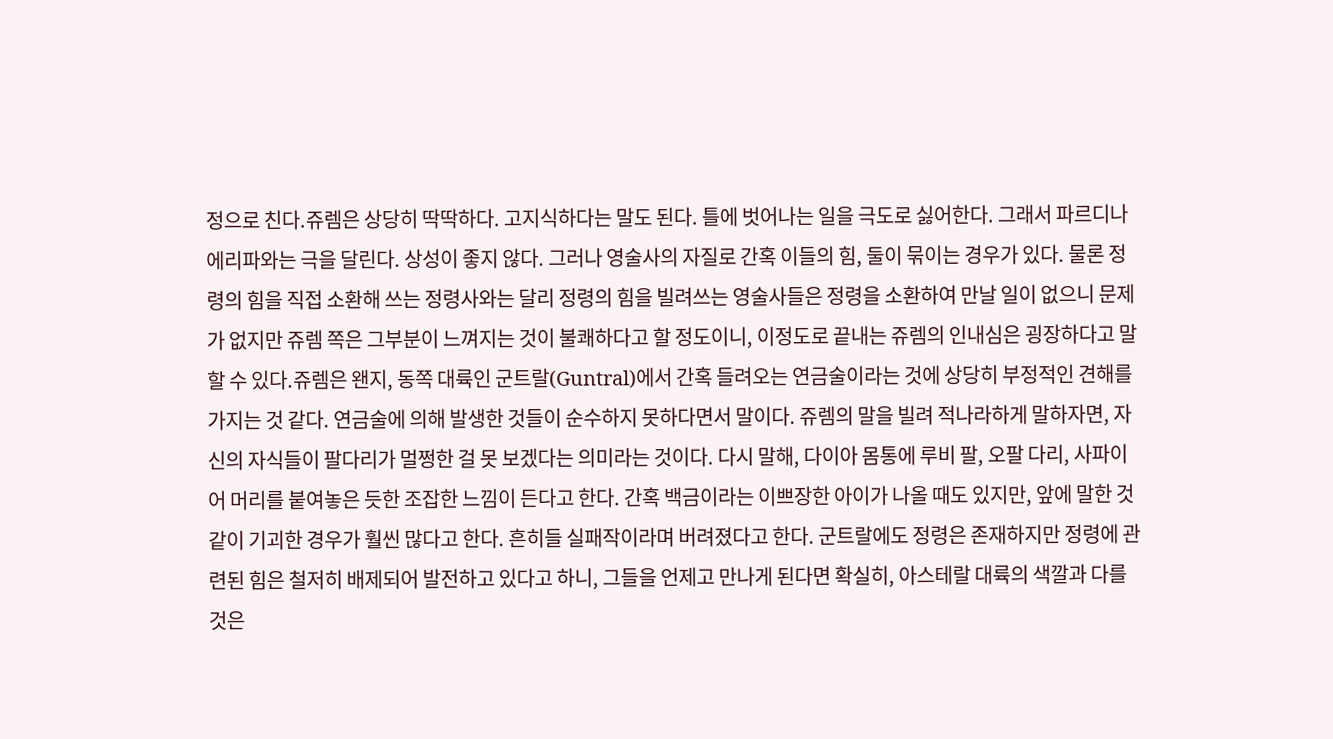정으로 친다.쥬렘은 상당히 딱딱하다. 고지식하다는 말도 된다. 틀에 벗어나는 일을 극도로 싫어한다. 그래서 파르디나 에리파와는 극을 달린다. 상성이 좋지 않다. 그러나 영술사의 자질로 간혹 이들의 힘, 둘이 묶이는 경우가 있다. 물론 정령의 힘을 직접 소환해 쓰는 정령사와는 달리 정령의 힘을 빌려쓰는 영술사들은 정령을 소환하여 만날 일이 없으니 문제가 없지만 쥬렘 쪽은 그부분이 느껴지는 것이 불쾌하다고 할 정도이니, 이정도로 끝내는 쥬렘의 인내심은 굉장하다고 말할 수 있다.쥬렘은 왠지, 동쪽 대륙인 군트랄(Guntral)에서 간혹 들려오는 연금술이라는 것에 상당히 부정적인 견해를 가지는 것 같다. 연금술에 의해 발생한 것들이 순수하지 못하다면서 말이다. 쥬렘의 말을 빌려 적나라하게 말하자면, 자신의 자식들이 팔다리가 멀쩡한 걸 못 보겠다는 의미라는 것이다. 다시 말해, 다이아 몸통에 루비 팔, 오팔 다리, 사파이어 머리를 붙여놓은 듯한 조잡한 느낌이 든다고 한다. 간혹 백금이라는 이쁘장한 아이가 나올 때도 있지만, 앞에 말한 것 같이 기괴한 경우가 훨씬 많다고 한다. 흔히들 실패작이라며 버려졌다고 한다. 군트랄에도 정령은 존재하지만 정령에 관련된 힘은 철저히 배제되어 발전하고 있다고 하니, 그들을 언제고 만나게 된다면 확실히, 아스테랄 대륙의 색깔과 다를 것은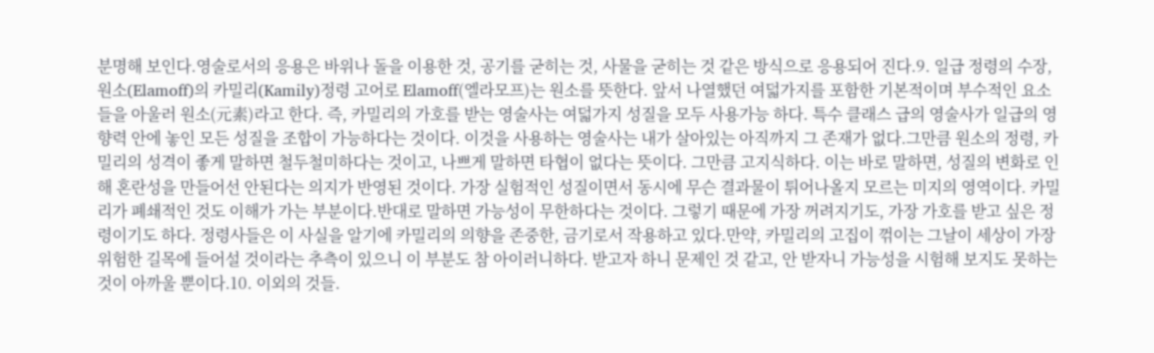분명해 보인다.영술로서의 응용은 바위나 돌을 이용한 것, 공기를 굳히는 것, 사물을 굳히는 것 같은 방식으로 응용되어 진다.9. 일급 정령의 수장, 원소(Elamoff)의 카밀리(Kamily)정령 고어로 Elamoff(엘라모프)는 원소를 뜻한다. 앞서 나열했던 여덟가지를 포함한 기본적이며 부수적인 요소들을 아울러 원소(元素)라고 한다. 즉, 카밀리의 가호를 받는 영술사는 여덟가지 성질을 모두 사용가능 하다. 특수 클래스 급의 영술사가 일급의 영향력 안에 놓인 모든 성질을 조합이 가능하다는 것이다. 이것을 사용하는 영술사는 내가 살아있는 아직까지 그 존재가 없다.그만큼 원소의 정령, 카밀리의 성격이 좋게 말하면 철두철미하다는 것이고, 나쁘게 말하면 타협이 없다는 뜻이다. 그만큼 고지식하다. 이는 바로 말하면, 성질의 변화로 인해 혼란성을 만들어선 안된다는 의지가 반영된 것이다. 가장 실험적인 성질이면서 동시에 무슨 결과물이 튀어나올지 모르는 미지의 영역이다. 카밀리가 폐쇄적인 것도 이해가 가는 부분이다.반대로 말하면 가능성이 무한하다는 것이다. 그렇기 때문에 가장 꺼려지기도, 가장 가호를 받고 싶은 정령이기도 하다. 정령사들은 이 사실을 알기에 카밀리의 의향을 존중한, 금기로서 작용하고 있다.만약, 카밀리의 고집이 꺾이는 그날이 세상이 가장 위험한 길목에 들어설 것이라는 추측이 있으니 이 부분도 참 아이러니하다. 받고자 하니 문제인 것 같고, 안 받자니 가능성을 시험해 보지도 못하는 것이 아까울 뿐이다.10. 이외의 것들.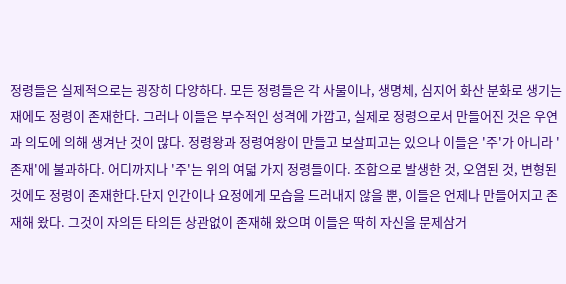정령들은 실제적으로는 굉장히 다양하다. 모든 정령들은 각 사물이나, 생명체, 심지어 화산 분화로 생기는 재에도 정령이 존재한다. 그러나 이들은 부수적인 성격에 가깝고, 실제로 정령으로서 만들어진 것은 우연과 의도에 의해 생겨난 것이 많다. 정령왕과 정령여왕이 만들고 보살피고는 있으나 이들은 '주'가 아니라 '존재'에 불과하다. 어디까지나 '주'는 위의 여덟 가지 정령들이다. 조합으로 발생한 것, 오염된 것, 변형된 것에도 정령이 존재한다.단지 인간이나 요정에게 모습을 드러내지 않을 뿐, 이들은 언제나 만들어지고 존재해 왔다. 그것이 자의든 타의든 상관없이 존재해 왔으며 이들은 딱히 자신을 문제삼거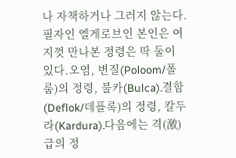나 자책하거나 그러지 않는다. 필자인 엘게로브인 본인은 여지껏 만나본 정령은 딱 둘이 있다.오염, 변질(Poloom/폴룸)의 정령, 불카(Bulca).결함(Deflok/데플록)의 정령, 칼두라(Kardura).다음에는 격(激)급의 정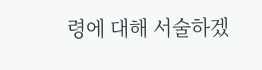령에 대해 서술하겠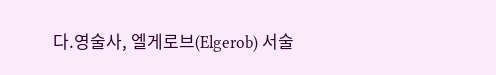다.영술사, 엘게로브(Elgerob) 서술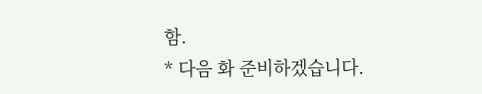함.
* 다음 화 준비하겠습니다.